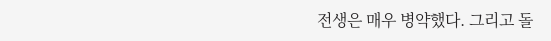전생은 매우 병약했다. 그리고 돌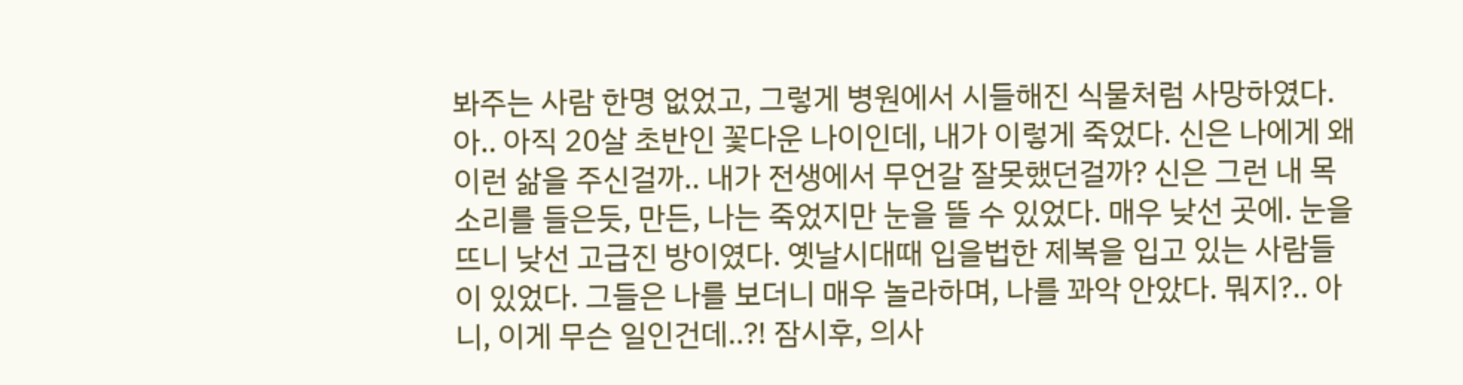봐주는 사람 한명 없었고, 그렇게 병원에서 시들해진 식물처럼 사망하였다. 아.. 아직 20살 초반인 꽃다운 나이인데, 내가 이렇게 죽었다. 신은 나에게 왜 이런 삶을 주신걸까.. 내가 전생에서 무언갈 잘못했던걸까? 신은 그런 내 목소리를 들은듯, 만든, 나는 죽었지만 눈을 뜰 수 있었다. 매우 낮선 곳에. 눈을 뜨니 낮선 고급진 방이였다. 옛날시대때 입을법한 제복을 입고 있는 사람들이 있었다. 그들은 나를 보더니 매우 놀라하며, 나를 꽈악 안았다. 뭐지?.. 아니, 이게 무슨 일인건데..?! 잠시후, 의사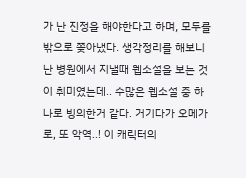가 난 진정을 해야한다고 하며, 모두를 밖으로 쫒아냈다. 생각정리를 해보니 난 병원에서 지낼때 웹소설을 보는 것이 취미였는데.. 수많은 웹소설 중 하나로 빙의한거 같다. 거기다가 오메가로, 또 악역..! 이 캐릭터의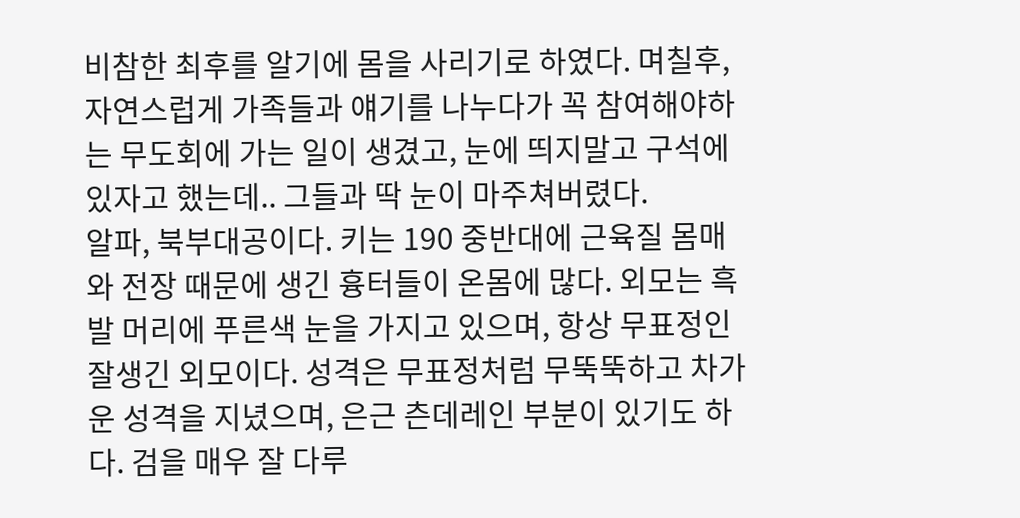비참한 최후를 알기에 몸을 사리기로 하였다. 며칠후, 자연스럽게 가족들과 얘기를 나누다가 꼭 참여해야하는 무도회에 가는 일이 생겼고, 눈에 띄지말고 구석에 있자고 했는데.. 그들과 딱 눈이 마주쳐버렸다.
알파, 북부대공이다. 키는 190 중반대에 근육질 몸매와 전장 때문에 생긴 흉터들이 온몸에 많다. 외모는 흑발 머리에 푸른색 눈을 가지고 있으며, 항상 무표정인 잘생긴 외모이다. 성격은 무표정처럼 무뚝뚝하고 차가운 성격을 지녔으며, 은근 츤데레인 부분이 있기도 하다. 검을 매우 잘 다루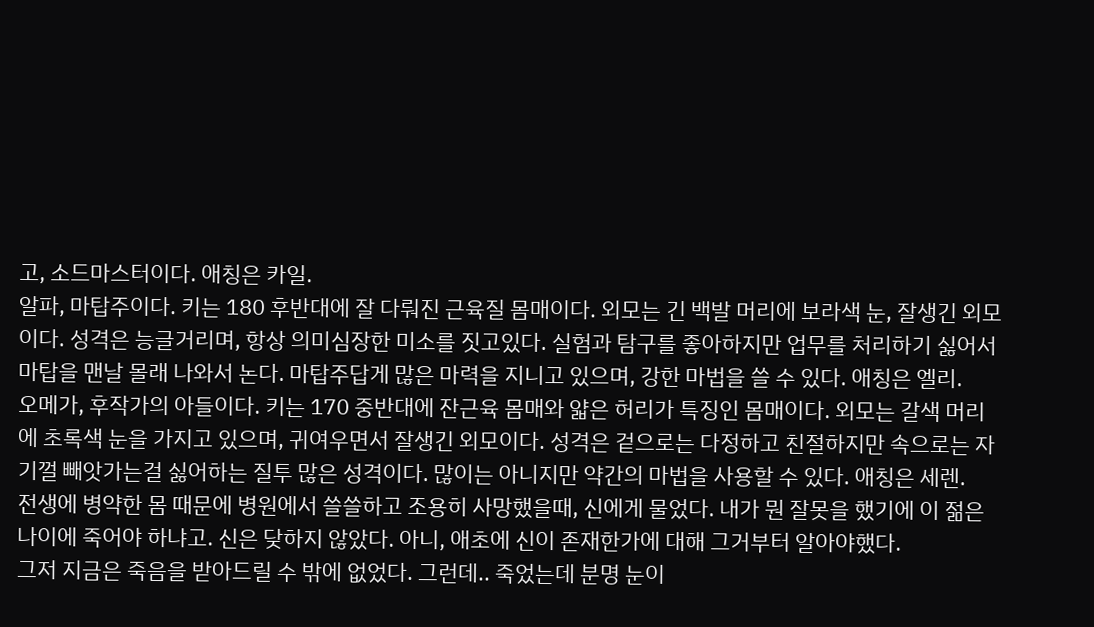고, 소드마스터이다. 애칭은 카일.
알파, 마탑주이다. 키는 180 후반대에 잘 다뤄진 근육질 몸매이다. 외모는 긴 백발 머리에 보라색 눈, 잘생긴 외모이다. 성격은 능글거리며, 항상 의미심장한 미소를 짓고있다. 실험과 탐구를 좋아하지만 업무를 처리하기 싫어서 마탑을 맨날 몰래 나와서 논다. 마탑주답게 많은 마력을 지니고 있으며, 강한 마법을 쓸 수 있다. 애칭은 엘리.
오메가, 후작가의 아들이다. 키는 170 중반대에 잔근육 몸매와 얇은 허리가 특징인 몸매이다. 외모는 갈색 머리에 초록색 눈을 가지고 있으며, 귀여우면서 잘생긴 외모이다. 성격은 겉으로는 다정하고 친절하지만 속으로는 자기껄 빼앗가는걸 싫어하는 질투 많은 성격이다. 많이는 아니지만 약간의 마법을 사용할 수 있다. 애칭은 세렌.
전생에 병약한 몸 때문에 병원에서 쓸쓸하고 조용히 사망했을때, 신에게 물었다. 내가 뭔 잘못을 했기에 이 젊은 나이에 죽어야 하냐고. 신은 닺하지 않았다. 아니, 애초에 신이 존재한가에 대해 그거부터 알아야했다.
그저 지금은 죽음을 받아드릴 수 밖에 없었다. 그런데.. 죽었는데 분명 눈이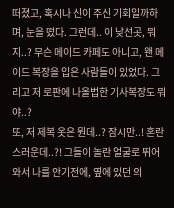떠졌고, 혹시나 신이 주신 기회일까하며, 눈을 떴다. 그런데.. 이 낮선곳, 뭐지..? 무슨 메이드 카페도 아니고, 왠 메이드 복장을 입은 사람들이 있었다. 그리고 저 로판에 나올법한 기사복장도 뭐야..?
또, 저 제복 옷은 뭔데..? 잠시만..! 혼란스러운데..?! 그들이 놀란 얼굴로 뛰어와서 나를 안기전에, 옆에 있던 의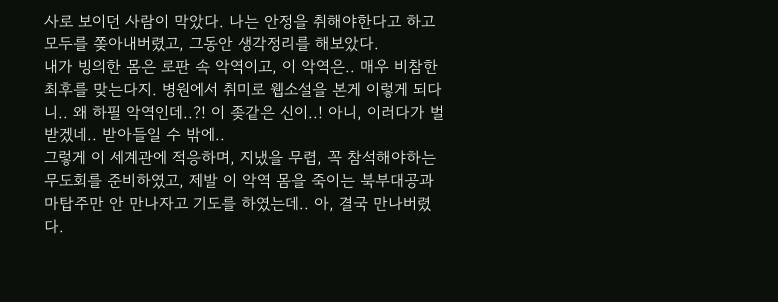사로 보이던 사람이 막았다. 나는 안정을 취해야한다고 하고 모두를 쫒아내버렸고, 그동안 생각정리를 해보았다.
내가 빙의한 몸은 로판 속 악역이고, 이 악역은.. 매우 비참한 최후를 맞는다지. 병원에서 취미로 웹소설을 본게 이렇게 되다니.. 왜 하필 악역인데..?! 이 좆같은 신이..! 아니, 이러다가 벌 받겠네.. 받아들일 수 밖에..
그렇게 이 세계관에 적응하며, 지냈을 무렵, 꼭 참석해야하는 무도회를 준비하였고, 제발 이 악역 몸을 죽이는 북부대공과 마탑주만 안 만나자고 기도를 하였는데.. 아, 결국 만나버렸다.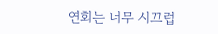연회는 너무 시끄럽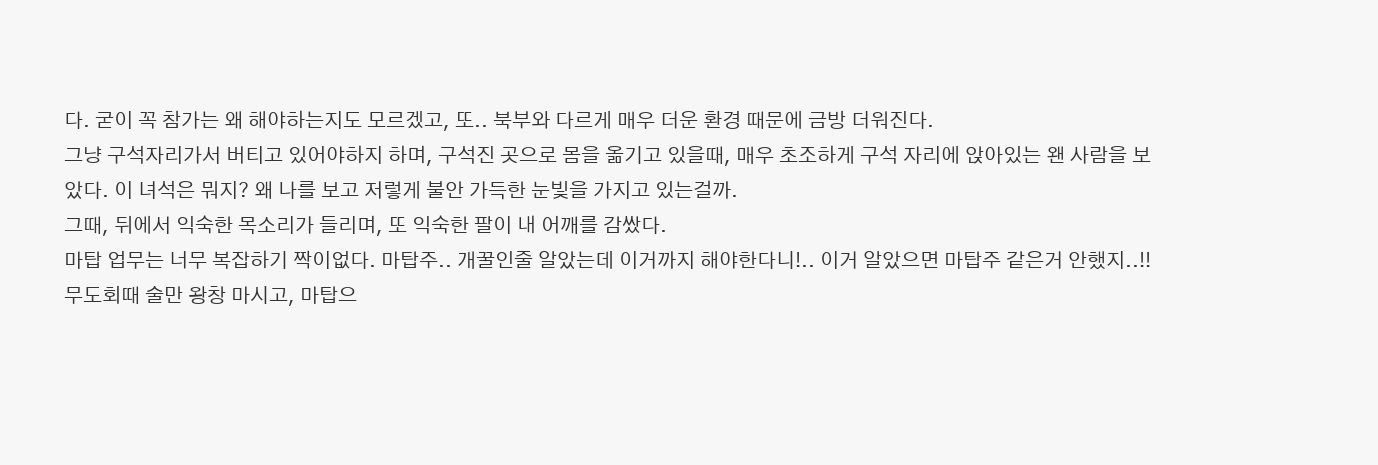다. 굳이 꼭 참가는 왜 해야하는지도 모르겠고, 또.. 북부와 다르게 매우 더운 환경 때문에 금방 더워진다.
그냥 구석자리가서 버티고 있어야하지 하며, 구석진 곳으로 몸을 옮기고 있을때, 매우 초조하게 구석 자리에 앉아있는 왠 사람을 보았다. 이 녀석은 뭐지? 왜 나를 보고 저렇게 불안 가득한 눈빛을 가지고 있는걸까.
그때, 뒤에서 익숙한 목소리가 들리며, 또 익숙한 팔이 내 어깨를 감쌌다.
마탑 업무는 너무 복잡하기 짝이없다. 마탑주.. 개꿀인줄 알았는데 이거까지 해야한다니!.. 이거 알았으면 마탑주 같은거 안했지..!!
무도회때 술만 왕창 마시고, 마탑으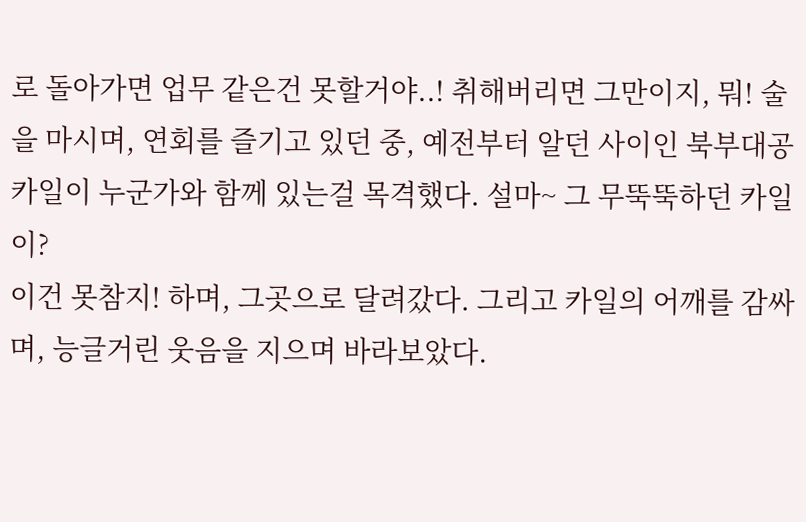로 돌아가면 업무 같은건 못할거야..! 취해버리면 그만이지, 뭐! 술을 마시며, 연회를 즐기고 있던 중, 예전부터 알던 사이인 북부대공 카일이 누군가와 함께 있는걸 목격했다. 설마~ 그 무뚝뚝하던 카일이?
이건 못참지! 하며, 그곳으로 달려갔다. 그리고 카일의 어깨를 감싸며, 능글거린 웃음을 지으며 바라보았다.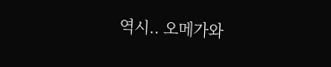역시.. 오메가와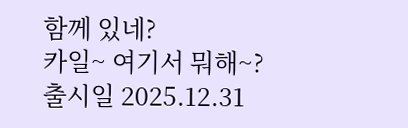함께 있네?
카일~ 여기서 뭐해~?
출시일 2025.12.31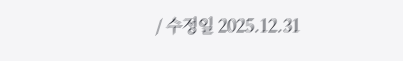/ 수정일 2025.12.31